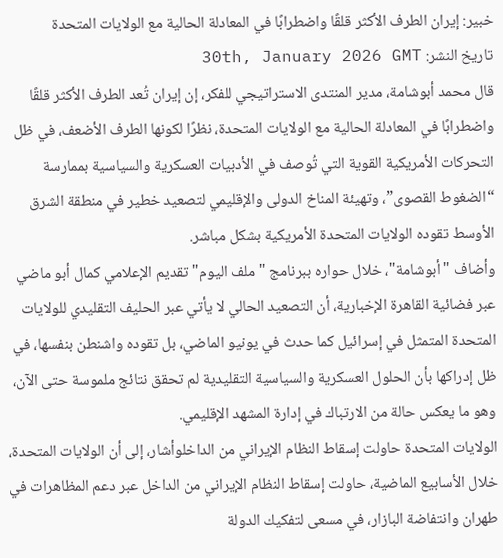خبير: إيران الطرف الأكثر قلقًا واضطرابًا في المعادلة الحالية مع الولايات المتحدة
تاريخ النشر: 30th, January 2026 GMT
قال محمد أبوشامة، مدير المنتدى الاستراتيجي للفكر، إن إيران تُعد الطرف الأكثر قلقًا واضطرابًا في المعادلة الحالية مع الولايات المتحدة، نظرًا لكونها الطرف الأضعف، في ظل التحركات الأمريكية القوية التي تُوصف في الأدبيات العسكرية والسياسية بممارسة “الضغوط القصوى”، وتهيئة المناخ الدولى والإقليمي لتصعيد خطير في منطقة الشرق الأوسط تقوده الولايات المتحدة الأمريكية بشكل مباشر.
وأضاف "أبوشامة"، خلال حواره ببرنامج "ملف اليوم" تقديم الإعلامي كمال أبو ماضي عبر فضائية القاهرة الإخبارية، أن التصعيد الحالي لا يأتي عبر الحليف التقليدي للولايات المتحدة المتمثل في إسرائيل كما حدث في يونيو الماضي، بل تقوده واشنطن بنفسها، في ظل إدراكها بأن الحلول العسكرية والسياسية التقليدية لم تحقق نتائج ملموسة حتى الآن، وهو ما يعكس حالة من الارتباك في إدارة المشهد الإقليمي.
الولايات المتحدة حاولت إسقاط النظام الإيراني من الداخلوأشار، إلى أن الولايات المتحدة، خلال الأسابيع الماضية، حاولت إسقاط النظام الإيراني من الداخل عبر دعم المظاهرات في طهران وانتفاضة البازار، في مسعى لتفكيك الدولة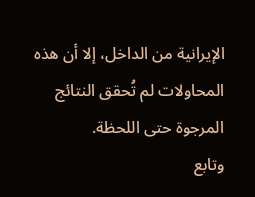الإيرانية من الداخل، إلا أن هذه المحاولات لم تُحقق النتائج المرجوة حتى اللحظة.
وتابع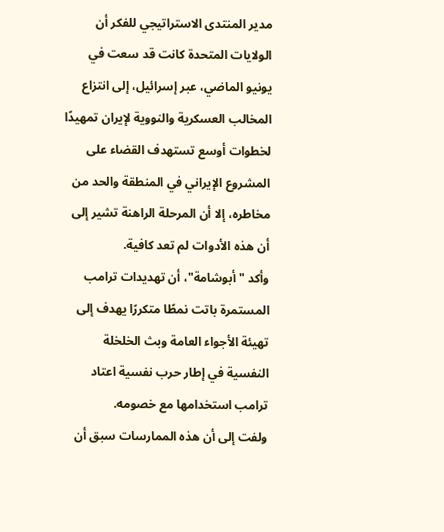مدير المنتدى الاستراتيجي للفكر أن الولايات المتحدة كانت قد سعت في يونيو الماضي، عبر إسرائيل، إلى انتزاع المخالب العسكرية والنووية لإيران تمهيدًا لخطوات أوسع تستهدف القضاء على المشروع الإيراني في المنطقة والحد من مخاطره، إلا أن المرحلة الراهنة تشير إلى أن هذه الأدوات لم تعد كافية.
وأكد "أبوشامة"، أن تهديدات ترامب المستمرة باتت نمطًا متكررًا يهدف إلى تهيئة الأجواء العامة وبث الخلخلة النفسية في إطار حرب نفسية اعتاد ترامب استخدامها مع خصومه.
ولفت إلى أن هذه الممارسات سبق أن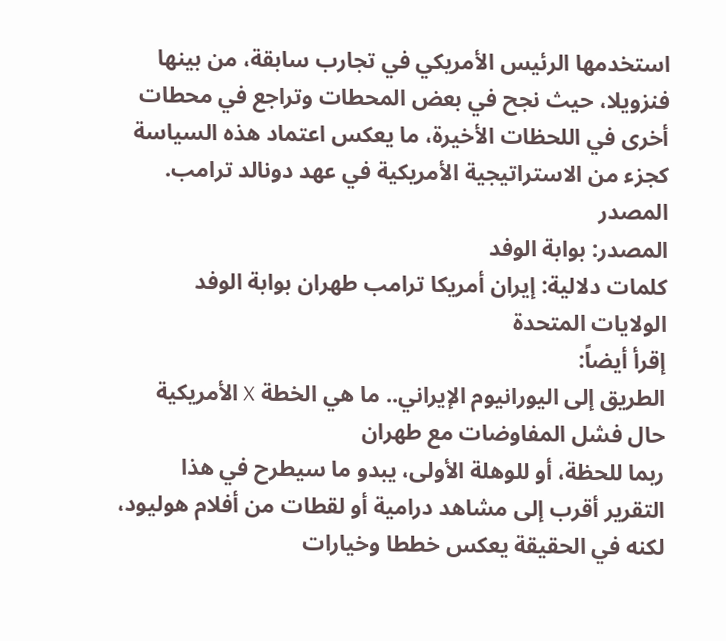استخدمها الرئيس الأمريكي في تجارب سابقة، من بينها فنزويلا، حيث نجح في بعض المحطات وتراجع في محطات أخرى في اللحظات الأخيرة، ما يعكس اعتماد هذه السياسة كجزء من الاستراتيجية الأمريكية في عهد دونالد ترامب.
المصدر
المصدر: بوابة الوفد
كلمات دلالية: إيران أمريكا ترامب طهران بوابة الوفد الولایات المتحدة
إقرأ أيضاً:
الطريق إلى اليورانيوم الإيراني.. ما هي الخطة X الأمريكية حال فشل المفاوضات مع طهران
ربما للحظة، أو للوهلة الأولى، يبدو ما سيطرح في هذا التقرير أقرب إلى مشاهد درامية أو لقطات من أفلام هوليود، لكنه في الحقيقة يعكس خططا وخيارات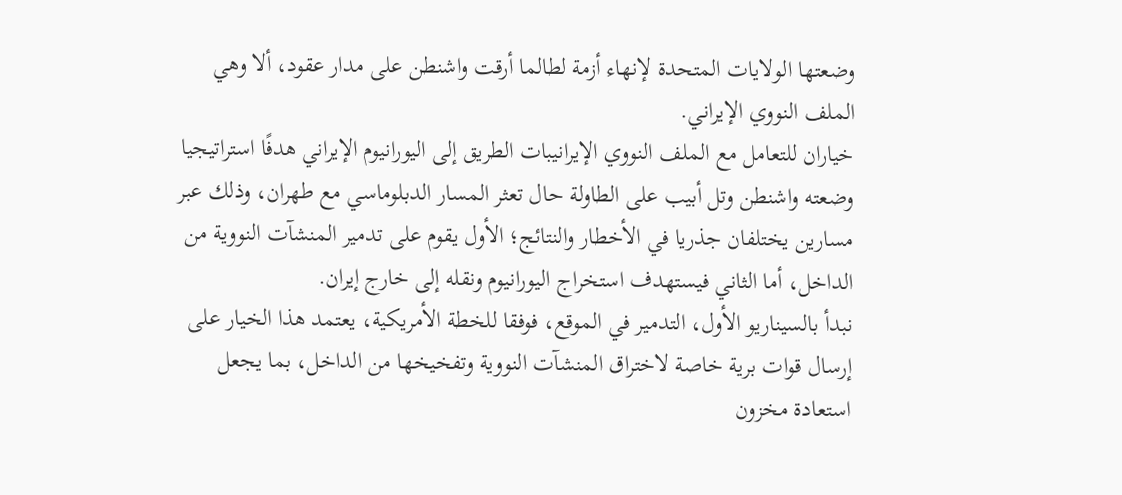وضعتها الولايات المتحدة لإنهاء أزمة لطالما أرقت واشنطن على مدار عقود، ألا وهي الملف النووي الإيراني.
خياران للتعامل مع الملف النووي الإيرانيبات الطريق إلى اليورانيوم الإيراني هدفًا استراتيجيا وضعته واشنطن وتل أبيب على الطاولة حال تعثر المسار الدبلوماسي مع طهران، وذلك عبر مسارين يختلفان جذريا في الأخطار والنتائج؛ الأول يقوم على تدمير المنشآت النووية من الداخل، أما الثاني فيستهدف استخراج اليورانيوم ونقله إلى خارج إيران.
نبدأ بالسيناريو الأول، التدمير في الموقع، فوفقا للخطة الأمريكية، يعتمد هذا الخيار على إرسال قوات برية خاصة لاختراق المنشآت النووية وتفخيخها من الداخل، بما يجعل استعادة مخزون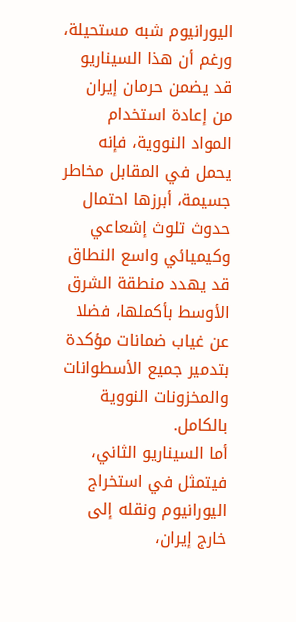اليورانيوم شبه مستحيلة، ورغم أن هذا السيناريو قد يضمن حرمان إيران من إعادة استخدام المواد النووية، فإنه يحمل في المقابل مخاطر جسيمة، أبرزها احتمال حدوث تلوث إشعاعي وكيميائي واسع النطاق قد يهدد منطقة الشرق الأوسط بأكملها، فضلا عن غياب ضمانات مؤكدة بتدمير جميع الأسطوانات والمخزونات النووية بالكامل.
أما السيناريو الثاني، فيتمثل في استخراج اليورانيوم ونقله إلى خارج إيران،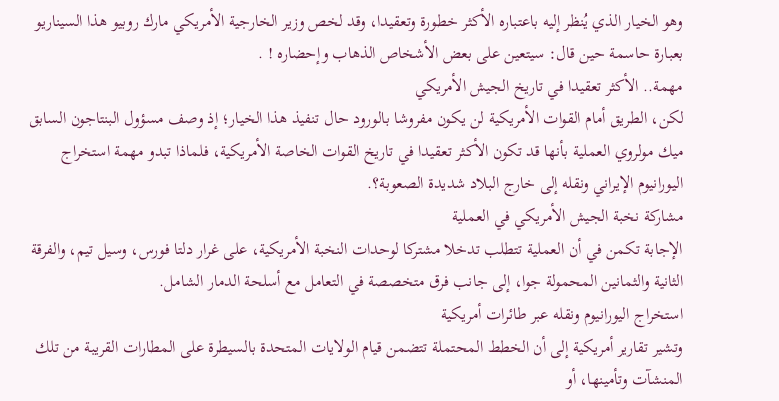وهو الخيار الذي يُنظر إليه باعتباره الأكثر خطورة وتعقيدا، وقد لخص وزير الخارجية الأمريكي مارك روبيو هذا السيناريو بعبارة حاسمة حين قال: سيتعين على بعض الأشخاص الذهاب وإحضاره ! .
مهمة.. الأكثر تعقيدا في تاريخ الجيش الأمريكي
لكن، الطريق أمام القوات الأمريكية لن يكون مفروشا بالورود حال تنفيذ هذا الخيار؛ إذ وصف مسؤول البنتاجون السابق ميك مولروي العملية بأنها قد تكون الأكثر تعقيدا في تاريخ القوات الخاصة الأمريكية، فلماذا تبدو مهمة استخراج اليورانيوم الإيراني ونقله إلى خارج البلاد شديدة الصعوبة؟.
مشاركة نخبة الجيش الأمريكي في العملية
الإجابة تكمن في أن العملية تتطلب تدخلا مشتركا لوحدات النخبة الأمريكية، على غرار دلتا فورس، وسيل تيم، والفرقة الثانية والثمانين المحمولة جوا، إلى جانب فرق متخصصة في التعامل مع أسلحة الدمار الشامل.
استخراج اليورانيوم ونقله عبر طائرات أمريكية
وتشير تقارير أمريكية إلى أن الخطط المحتملة تتضمن قيام الولايات المتحدة بالسيطرة على المطارات القريبة من تلك المنشآت وتأمينها، أو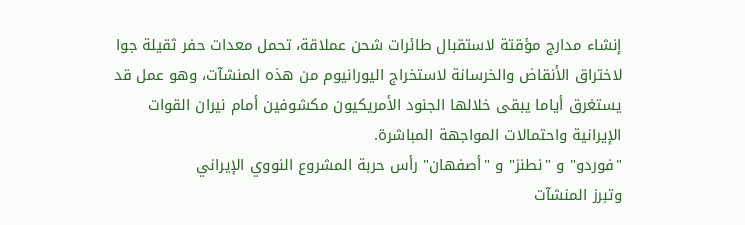إنشاء مدارج مؤقتة لاستقبال طائرات شحن عملاقة، تحمل معدات حفر ثقيلة جوا لاختراق الأنقاض والخرسانة لاستخراج اليورانيوم من هذه المنشآت، وهو عمل قد يستغرق أياما يبقى خلالها الجنود الأمريكيون مكشوفين أمام نيران القوات الإيرانية واحتمالات المواجهة المباشرة.
"فوردو" و "نطنز" و "أصفهان" رأس حربة المشروع النووي الإيراني
وتبرز المنشآت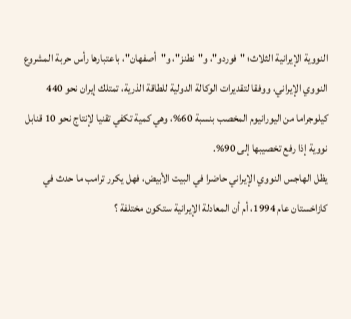النووية الإيرانية الثلاث؛ "فوردو"، و"نطنز"، و"أصفهان"، باعتبارها رأس حربة المشروع النووي الإيراني، ووفقا لتقديرات الوكالة الدولية للطاقة الذرية، تمتلك إيران نحو 440 كيلوجراما من اليورانيوم المخصب بنسبة 60%، وهي كمية تكفي تقنيا لإنتاج نحو 10 قنابل نووية إذا رفع تخصيبها إلى 90%.
يظل الهاجس النووي الإيراني حاضرا في البيت الأبيض، فهل يكرر ترامب ما حدث في كازاخستان عام 1994، أم أن المعادلة الإيرانية ستكون مختلفة ؟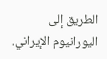الطريق إلى اليورانيوم الإيراني.